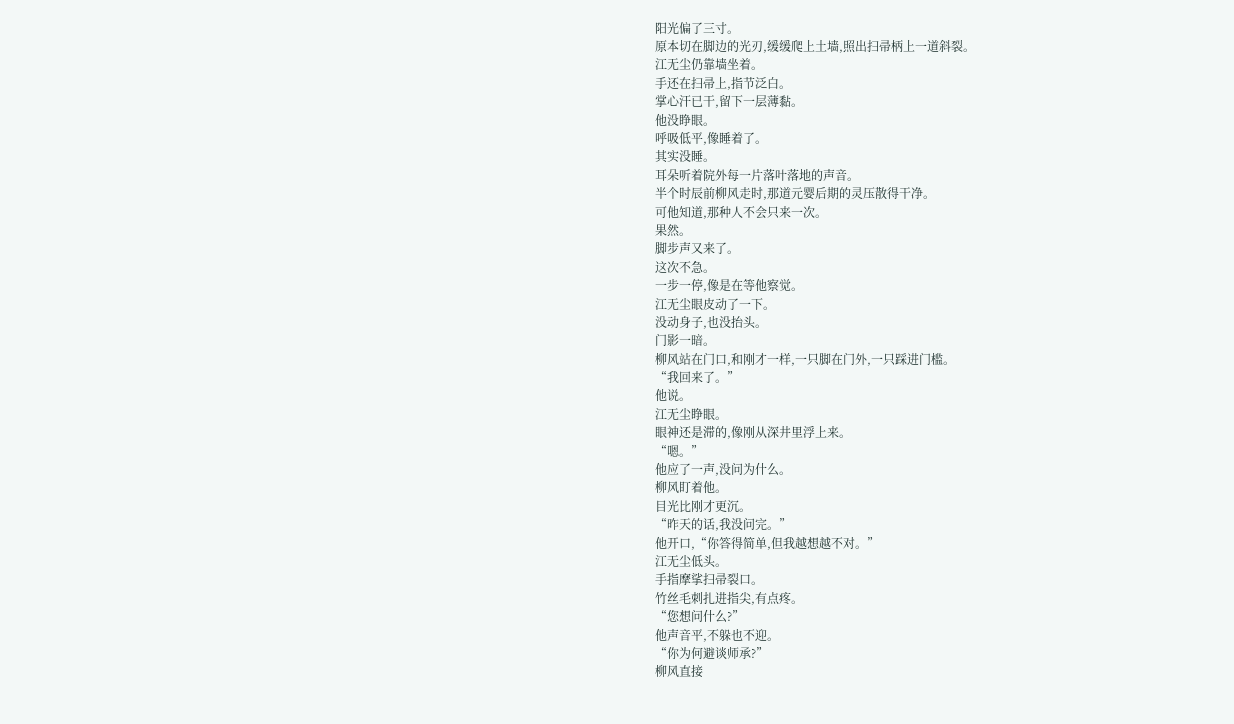阳光偏了三寸。
原本切在脚边的光刃,缓缓爬上土墙,照出扫帚柄上一道斜裂。
江无尘仍靠墙坐着。
手还在扫帚上,指节泛白。
掌心汗已干,留下一层薄黏。
他没睁眼。
呼吸低平,像睡着了。
其实没睡。
耳朵听着院外每一片落叶落地的声音。
半个时辰前柳风走时,那道元婴后期的灵压散得干净。
可他知道,那种人不会只来一次。
果然。
脚步声又来了。
这次不急。
一步一停,像是在等他察觉。
江无尘眼皮动了一下。
没动身子,也没抬头。
门影一暗。
柳风站在门口,和刚才一样,一只脚在门外,一只踩进门槛。
“我回来了。”
他说。
江无尘睁眼。
眼神还是滞的,像刚从深井里浮上来。
“嗯。”
他应了一声,没问为什么。
柳风盯着他。
目光比刚才更沉。
“昨天的话,我没问完。”
他开口,“你答得简单,但我越想越不对。”
江无尘低头。
手指摩挲扫帚裂口。
竹丝毛刺扎进指尖,有点疼。
“您想问什么?”
他声音平,不躲也不迎。
“你为何避谈师承?”
柳风直接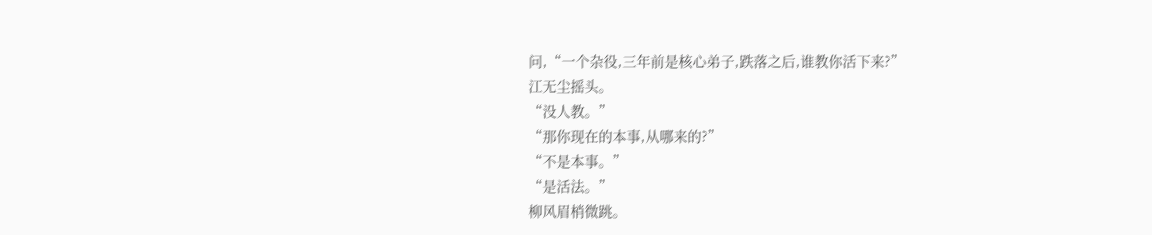问,“一个杂役,三年前是核心弟子,跌落之后,谁教你活下来?”
江无尘摇头。
“没人教。”
“那你现在的本事,从哪来的?”
“不是本事。”
“是活法。”
柳风眉梢微跳。